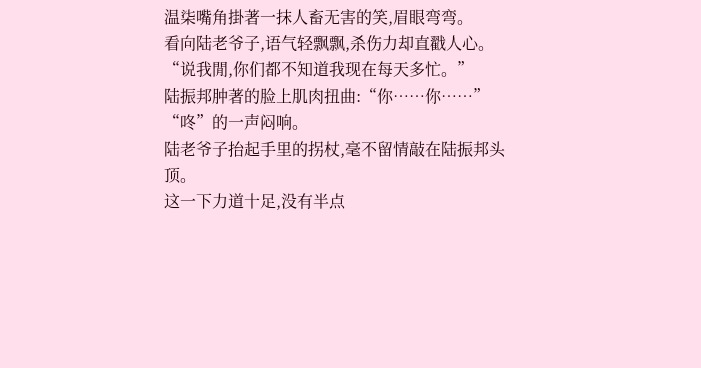温柒嘴角掛著一抹人畜无害的笑,眉眼弯弯。
看向陆老爷子,语气轻飘飘,杀伤力却直戳人心。
“说我閒,你们都不知道我现在每天多忙。”
陆振邦肿著的脸上肌肉扭曲:“你……你……”
“咚”的一声闷响。
陆老爷子抬起手里的拐杖,毫不留情敲在陆振邦头顶。
这一下力道十足,没有半点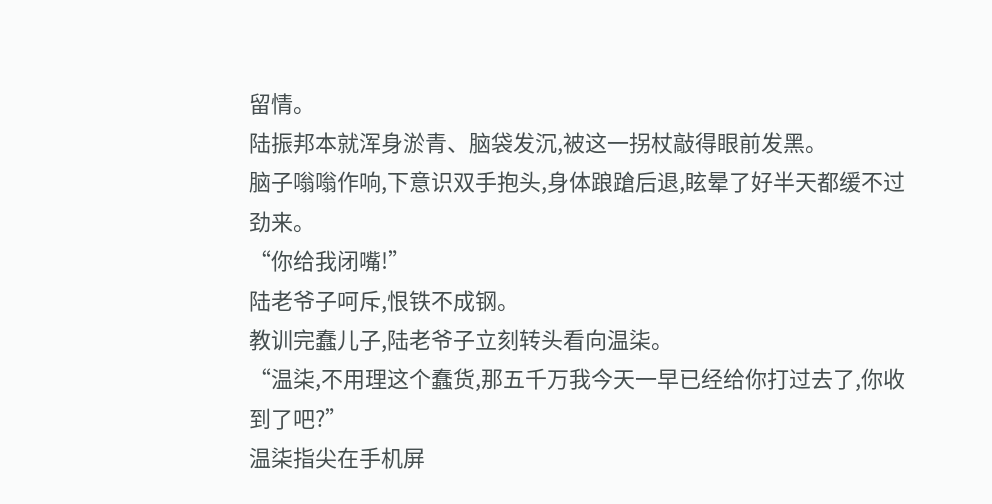留情。
陆振邦本就浑身淤青、脑袋发沉,被这一拐杖敲得眼前发黑。
脑子嗡嗡作响,下意识双手抱头,身体踉蹌后退,眩晕了好半天都缓不过劲来。
“你给我闭嘴!”
陆老爷子呵斥,恨铁不成钢。
教训完蠢儿子,陆老爷子立刻转头看向温柒。
“温柒,不用理这个蠢货,那五千万我今天一早已经给你打过去了,你收到了吧?”
温柒指尖在手机屏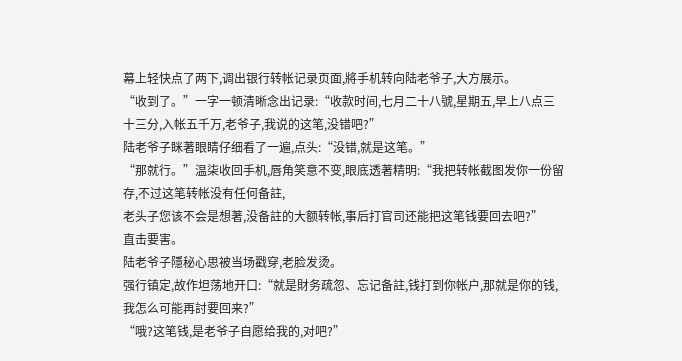幕上轻快点了两下,调出银行转帐记录页面,將手机转向陆老爷子,大方展示。
“收到了。”一字一顿清晰念出记录:“收款时间,七月二十八號,星期五,早上八点三十三分,入帐五千万,老爷子,我说的这笔,没错吧?”
陆老爷子眯著眼睛仔细看了一遍,点头:“没错,就是这笔。”
“那就行。”温柒收回手机,唇角笑意不变,眼底透著精明:“我把转帐截图发你一份留存,不过这笔转帐没有任何备註,
老头子您该不会是想著,没备註的大额转帐,事后打官司还能把这笔钱要回去吧?”
直击要害。
陆老爷子隱秘心思被当场戳穿,老脸发烫。
强行镇定,故作坦荡地开口:“就是財务疏忽、忘记备註,钱打到你帐户,那就是你的钱,我怎么可能再討要回来?”
“哦?这笔钱,是老爷子自愿给我的,对吧?”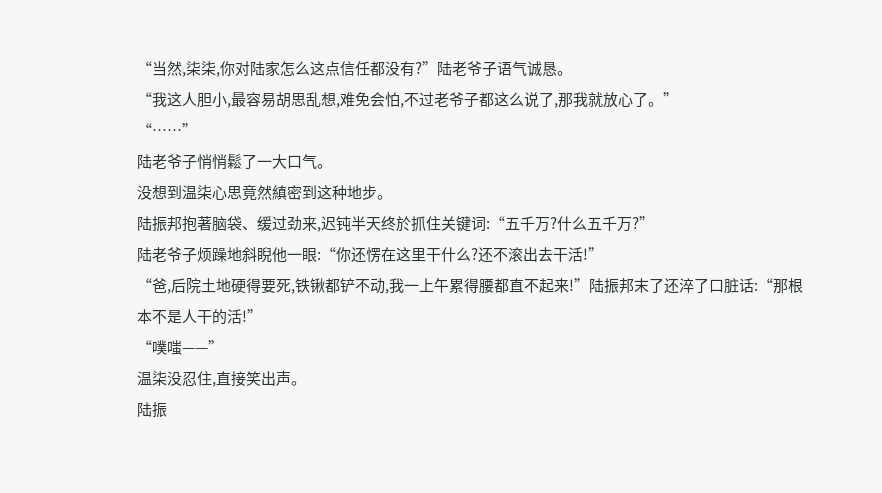“当然,柒柒,你对陆家怎么这点信任都没有?”陆老爷子语气诚恳。
“我这人胆小,最容易胡思乱想,难免会怕,不过老爷子都这么说了,那我就放心了。”
“……”
陆老爷子悄悄鬆了一大口气。
没想到温柒心思竟然縝密到这种地步。
陆振邦抱著脑袋、缓过劲来,迟钝半天终於抓住关键词:“五千万?什么五千万?”
陆老爷子烦躁地斜睨他一眼:“你还愣在这里干什么?还不滚出去干活!”
“爸,后院土地硬得要死,铁锹都铲不动,我一上午累得腰都直不起来!”陆振邦末了还淬了口脏话:“那根本不是人干的活!”
“噗嗤——”
温柒没忍住,直接笑出声。
陆振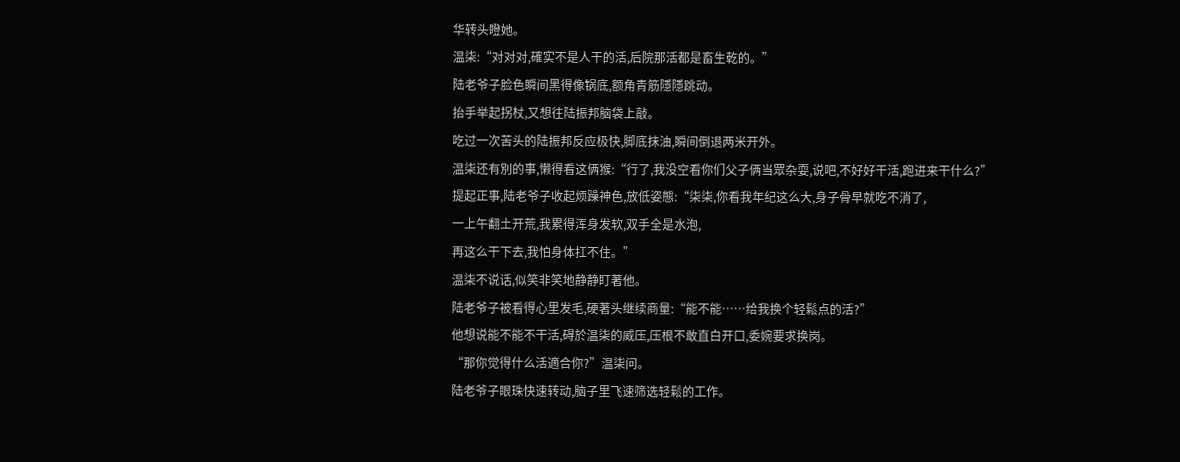华转头瞪她。
温柒:“对对对,確实不是人干的活,后院那活都是畜生乾的。”
陆老爷子脸色瞬间黑得像锅底,额角青筋隱隱跳动。
抬手举起拐杖,又想往陆振邦脑袋上敲。
吃过一次苦头的陆振邦反应极快,脚底抹油,瞬间倒退两米开外。
温柒还有別的事,懒得看这俩猴:“行了,我没空看你们父子俩当眾杂耍,说吧,不好好干活,跑进来干什么?”
提起正事,陆老爷子收起烦躁神色,放低姿態:“柒柒,你看我年纪这么大,身子骨早就吃不消了,
一上午翻土开荒,我累得浑身发软,双手全是水泡,
再这么干下去,我怕身体扛不住。”
温柒不说话,似笑非笑地静静盯著他。
陆老爷子被看得心里发毛,硬著头继续商量:“能不能……给我换个轻鬆点的活?”
他想说能不能不干活,碍於温柒的威压,压根不敢直白开口,委婉要求换岗。
“那你觉得什么活適合你?”温柒问。
陆老爷子眼珠快速转动,脑子里飞速筛选轻鬆的工作。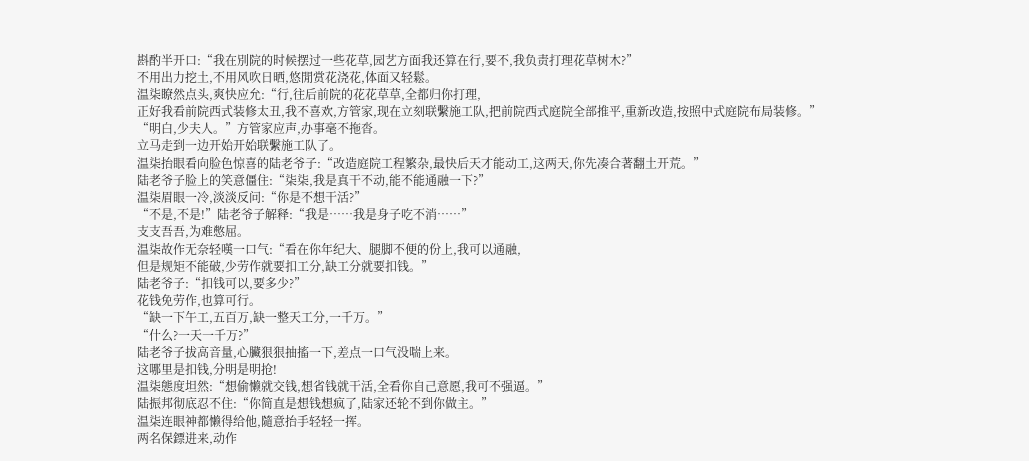斟酌半开口:“我在別院的时候摆过一些花草,园艺方面我还算在行,要不,我负责打理花草树木?”
不用出力挖土,不用风吹日晒,悠閒赏花浇花,体面又轻鬆。
温柒瞭然点头,爽快应允:“行,往后前院的花花草草,全都归你打理,
正好我看前院西式装修太丑,我不喜欢,方管家,现在立刻联繫施工队,把前院西式庭院全部推平,重新改造,按照中式庭院布局装修。”
“明白,少夫人。”方管家应声,办事毫不拖沓。
立马走到一边开始开始联繫施工队了。
温柒抬眼看向脸色惊喜的陆老爷子:“改造庭院工程繁杂,最快后天才能动工,这两天,你先凑合著翻土开荒。”
陆老爷子脸上的笑意僵住:“柒柒,我是真干不动,能不能通融一下?”
温柒眉眼一冷,淡淡反问:“你是不想干活?”
“不是,不是!”陆老爷子解释:“我是……我是身子吃不消……”
支支吾吾,为难憋屈。
温柒故作无奈轻嘆一口气:“看在你年纪大、腿脚不便的份上,我可以通融,
但是规矩不能破,少劳作就要扣工分,缺工分就要扣钱。”
陆老爷子:“扣钱可以,要多少?”
花钱免劳作,也算可行。
“缺一下午工,五百万,缺一整天工分,一千万。”
“什么?一天一千万?”
陆老爷子拔高音量,心臟狠狠抽搐一下,差点一口气没喘上来。
这哪里是扣钱,分明是明抢!
温柒態度坦然:“想偷懒就交钱,想省钱就干活,全看你自己意愿,我可不强逼。”
陆振邦彻底忍不住:“你简直是想钱想疯了,陆家还轮不到你做主。”
温柒连眼神都懒得给他,隨意抬手轻轻一挥。
两名保鏢进来,动作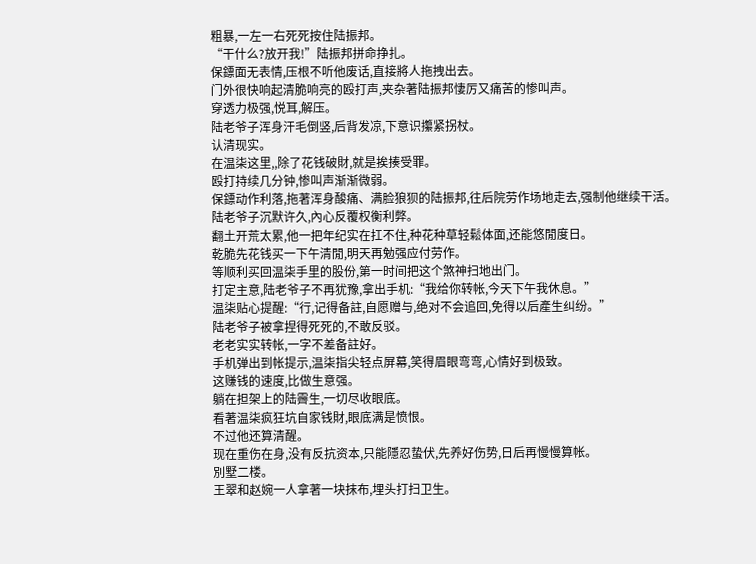粗暴,一左一右死死按住陆振邦。
“干什么?放开我!”陆振邦拼命挣扎。
保鏢面无表情,压根不听他废话,直接將人拖拽出去。
门外很快响起清脆响亮的殴打声,夹杂著陆振邦悽厉又痛苦的惨叫声。
穿透力极强,悦耳,解压。
陆老爷子浑身汗毛倒竖,后背发凉,下意识攥紧拐杖。
认清现实。
在温柒这里,,除了花钱破財,就是挨揍受罪。
殴打持续几分钟,惨叫声渐渐微弱。
保鏢动作利落,拖著浑身酸痛、满脸狼狈的陆振邦,往后院劳作场地走去,强制他继续干活。
陆老爷子沉默许久,內心反覆权衡利弊。
翻土开荒太累,他一把年纪实在扛不住,种花种草轻鬆体面,还能悠閒度日。
乾脆先花钱买一下午清閒,明天再勉强应付劳作。
等顺利买回温柒手里的股份,第一时间把这个煞神扫地出门。
打定主意,陆老爷子不再犹豫,拿出手机:“我给你转帐,今天下午我休息。”
温柒贴心提醒:“行,记得备註,自愿赠与,绝对不会追回,免得以后產生纠纷。”
陆老爷子被拿捏得死死的,不敢反驳。
老老实实转帐,一字不差备註好。
手机弹出到帐提示,温柒指尖轻点屏幕,笑得眉眼弯弯,心情好到极致。
这赚钱的速度,比做生意强。
躺在担架上的陆霽生,一切尽收眼底。
看著温柒疯狂坑自家钱財,眼底满是愤恨。
不过他还算清醒。
现在重伤在身,没有反抗资本,只能隱忍蛰伏,先养好伤势,日后再慢慢算帐。
別墅二楼。
王翠和赵婉一人拿著一块抹布,埋头打扫卫生。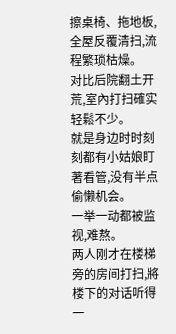擦桌椅、拖地板,全屋反覆清扫,流程繁琐枯燥。
对比后院翻土开荒,室內打扫確实轻鬆不少。
就是身边时时刻刻都有小姑娘盯著看管,没有半点偷懒机会。
一举一动都被监视,难熬。
两人刚才在楼梯旁的房间打扫,將楼下的对话听得一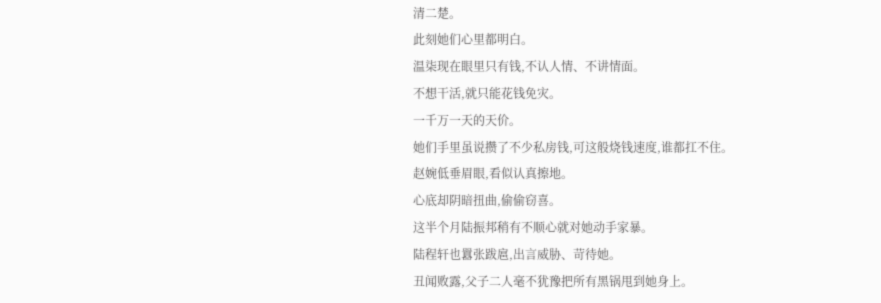清二楚。
此刻她们心里都明白。
温柒现在眼里只有钱,不认人情、不讲情面。
不想干活,就只能花钱免灾。
一千万一天的天价。
她们手里虽说攒了不少私房钱,可这般烧钱速度,谁都扛不住。
赵婉低垂眉眼,看似认真擦地。
心底却阴暗扭曲,偷偷窃喜。
这半个月陆振邦稍有不顺心就对她动手家暴。
陆程轩也囂张跋扈,出言威胁、苛待她。
丑闻败露,父子二人毫不犹豫把所有黑锅甩到她身上。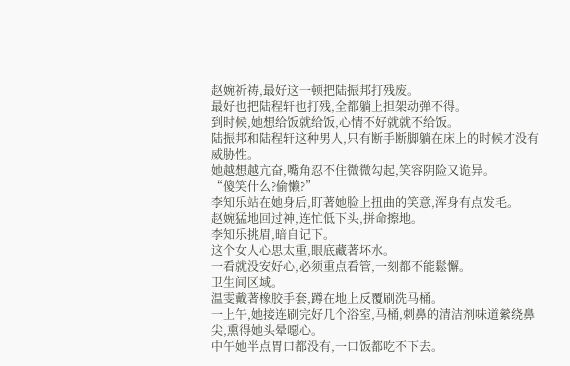赵婉祈祷,最好这一顿把陆振邦打残废。
最好也把陆程轩也打残,全都躺上担架动弹不得。
到时候,她想给饭就给饭,心情不好就就不给饭。
陆振邦和陆程轩这种男人,只有断手断脚躺在床上的时候才没有威胁性。
她越想越亢奋,嘴角忍不住微微勾起,笑容阴险又诡异。
“傻笑什么?偷懒?”
李知乐站在她身后,盯著她脸上扭曲的笑意,浑身有点发毛。
赵婉猛地回过神,连忙低下头,拼命擦地。
李知乐挑眉,暗自记下。
这个女人心思太重,眼底藏著坏水。
一看就没安好心,必须重点看管,一刻都不能鬆懈。
卫生间区域。
温雯戴著橡胶手套,蹲在地上反覆刷洗马桶。
一上午,她接连刷完好几个浴室,马桶,刺鼻的清洁剂味道縈绕鼻尖,熏得她头晕噁心。
中午她半点胃口都没有,一口饭都吃不下去。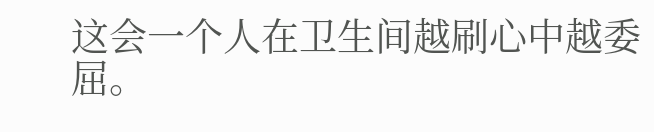这会一个人在卫生间越刷心中越委屈。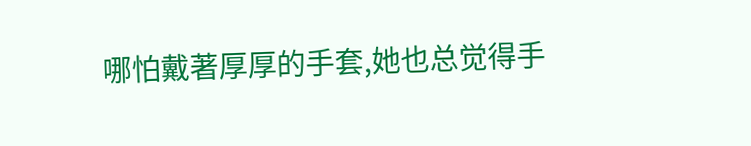哪怕戴著厚厚的手套,她也总觉得手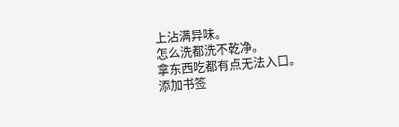上沾满异味。
怎么洗都洗不乾净。
拿东西吃都有点无法入口。
添加书签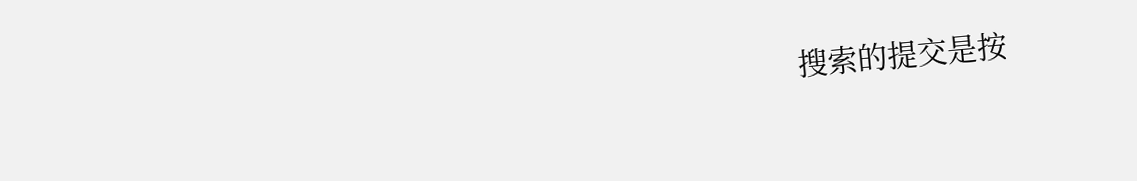搜索的提交是按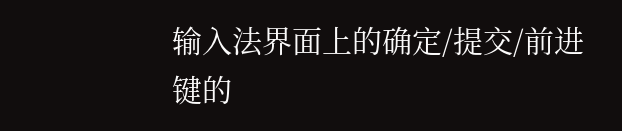输入法界面上的确定/提交/前进键的